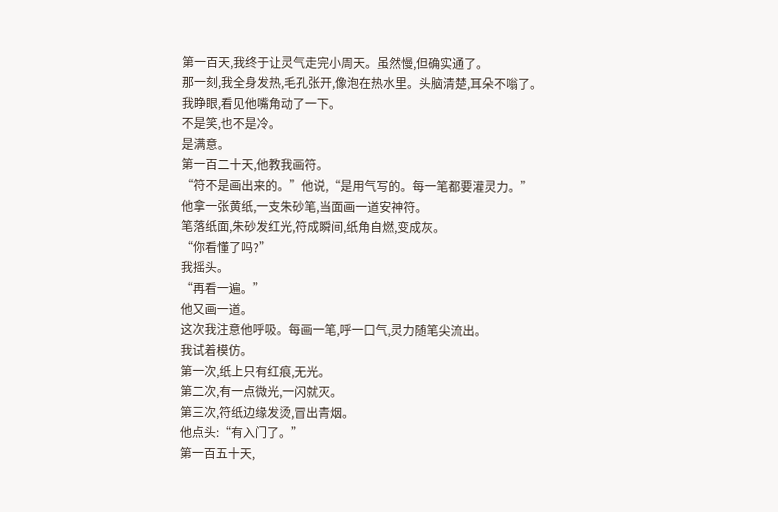第一百天,我终于让灵气走完小周天。虽然慢,但确实通了。
那一刻,我全身发热,毛孔张开,像泡在热水里。头脑清楚,耳朵不嗡了。
我睁眼,看见他嘴角动了一下。
不是笑,也不是冷。
是满意。
第一百二十天,他教我画符。
“符不是画出来的。”他说,“是用气写的。每一笔都要灌灵力。”
他拿一张黄纸,一支朱砂笔,当面画一道安神符。
笔落纸面,朱砂发红光,符成瞬间,纸角自燃,变成灰。
“你看懂了吗?”
我摇头。
“再看一遍。”
他又画一道。
这次我注意他呼吸。每画一笔,呼一口气,灵力随笔尖流出。
我试着模仿。
第一次,纸上只有红痕,无光。
第二次,有一点微光,一闪就灭。
第三次,符纸边缘发烫,冒出青烟。
他点头:“有入门了。”
第一百五十天,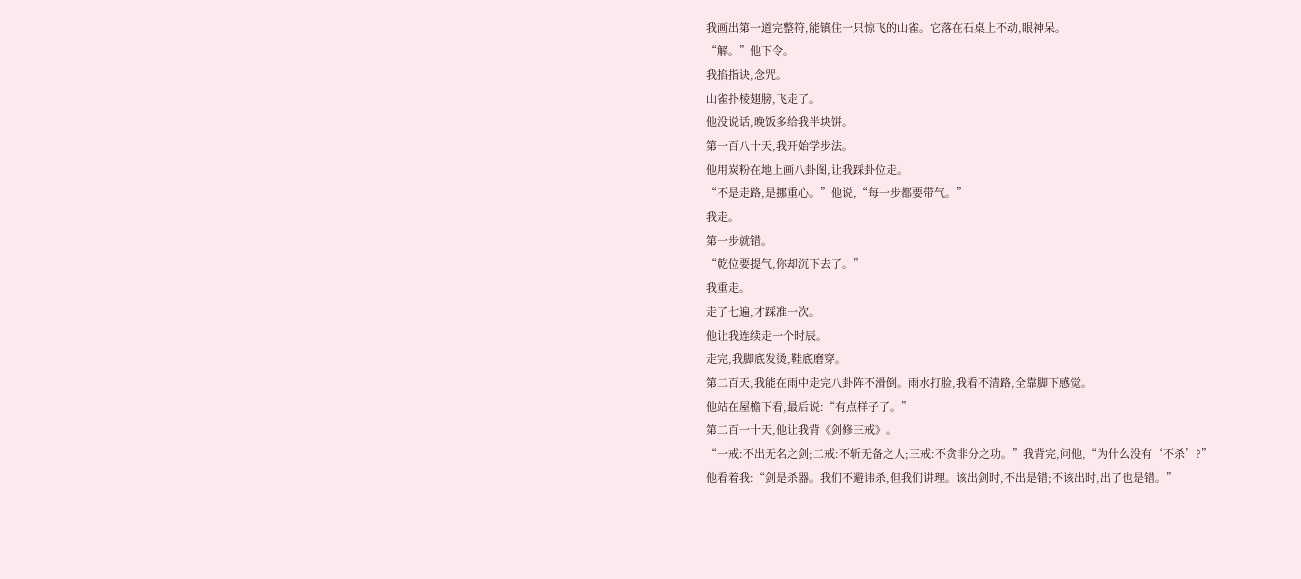我画出第一道完整符,能镇住一只惊飞的山雀。它落在石桌上不动,眼神呆。
“解。”他下令。
我掐指诀,念咒。
山雀扑棱翅膀,飞走了。
他没说话,晚饭多给我半块饼。
第一百八十天,我开始学步法。
他用炭粉在地上画八卦图,让我踩卦位走。
“不是走路,是挪重心。”他说,“每一步都要带气。”
我走。
第一步就错。
“乾位要提气,你却沉下去了。”
我重走。
走了七遍,才踩准一次。
他让我连续走一个时辰。
走完,我脚底发烫,鞋底磨穿。
第二百天,我能在雨中走完八卦阵不滑倒。雨水打脸,我看不清路,全靠脚下感觉。
他站在屋檐下看,最后说:“有点样子了。”
第二百一十天,他让我背《剑修三戒》。
“一戒:不出无名之剑;二戒:不斩无备之人;三戒:不贪非分之功。”我背完,问他,“为什么没有‘不杀’?”
他看着我:“剑是杀器。我们不避讳杀,但我们讲理。该出剑时,不出是错;不该出时,出了也是错。”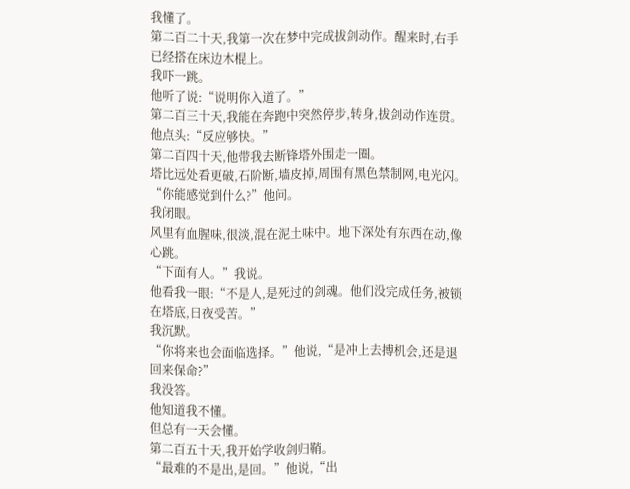我懂了。
第二百二十天,我第一次在梦中完成拔剑动作。醒来时,右手已经搭在床边木棍上。
我吓一跳。
他听了说:“说明你入道了。”
第二百三十天,我能在奔跑中突然停步,转身,拔剑动作连贯。
他点头:“反应够快。”
第二百四十天,他带我去断锋塔外围走一圈。
塔比远处看更破,石阶断,墙皮掉,周围有黑色禁制网,电光闪。
“你能感觉到什么?”他问。
我闭眼。
风里有血腥味,很淡,混在泥土味中。地下深处有东西在动,像心跳。
“下面有人。”我说。
他看我一眼:“不是人,是死过的剑魂。他们没完成任务,被锁在塔底,日夜受苦。”
我沉默。
“你将来也会面临选择。”他说,“是冲上去搏机会,还是退回来保命?”
我没答。
他知道我不懂。
但总有一天会懂。
第二百五十天,我开始学收剑归鞘。
“最难的不是出,是回。”他说,“出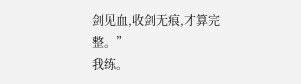剑见血,收剑无痕,才算完整。”
我练。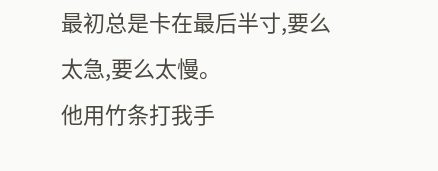最初总是卡在最后半寸,要么太急,要么太慢。
他用竹条打我手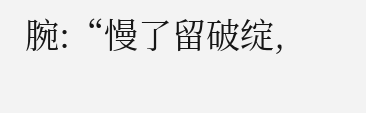腕:“慢了留破绽,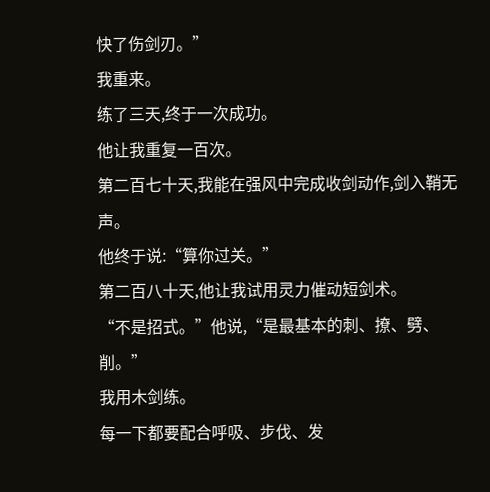快了伤剑刃。”
我重来。
练了三天,终于一次成功。
他让我重复一百次。
第二百七十天,我能在强风中完成收剑动作,剑入鞘无声。
他终于说:“算你过关。”
第二百八十天,他让我试用灵力催动短剑术。
“不是招式。”他说,“是最基本的刺、撩、劈、削。”
我用木剑练。
每一下都要配合呼吸、步伐、发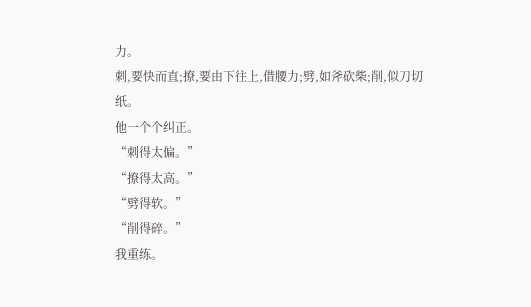力。
刺,要快而直;撩,要由下往上,借腰力;劈,如斧砍柴;削,似刀切纸。
他一个个纠正。
“刺得太偏。”
“撩得太高。”
“劈得软。”
“削得碎。”
我重练。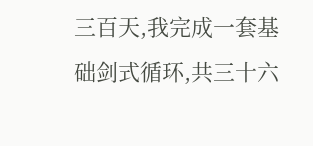三百天,我完成一套基础剑式循环,共三十六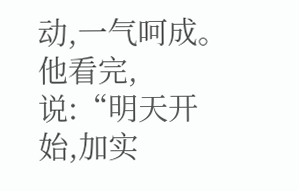动,一气呵成。
他看完,说:“明天开始,加实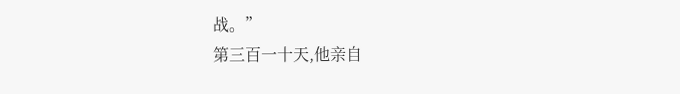战。”
第三百一十天,他亲自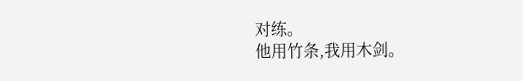对练。
他用竹条,我用木剑。